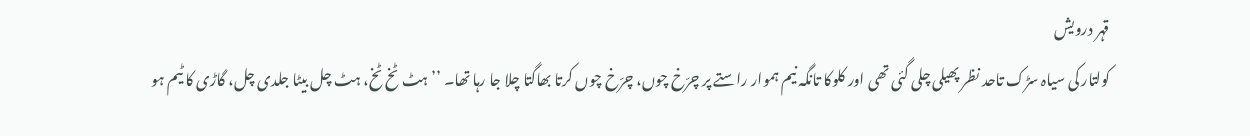قہر درویش
کولتار کی سیاہ سڑک تاحد نظر پھیلی چلی گئی تھی اور کلوکا تانگہ نیم ہموار راستے پر چرّخ چوں، چرّخ چوں کرتا بھاگتا چلا جا رہا تھا۔ ’’ہٹ ٹخ ٹخ، ہٹ چل بیٹا جلدی چل، گاڑی کا ٹیم ہو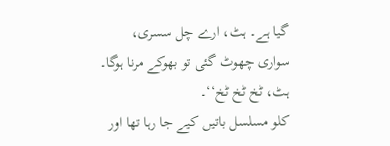گیا ہے۔ ہٹ، ارے چل سسری، سواری چھوٹ گئی تو بھوکے مرنا ہوگا۔ ہٹ، ٹخ ٹخ ٹخ‘‘۔
کلو مسلسل باتیں کیے جا رہا تھا اور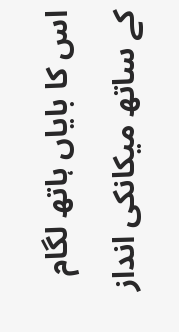اس کا بایاں ہاتھ لگام کے ساتھ میکانکی انداز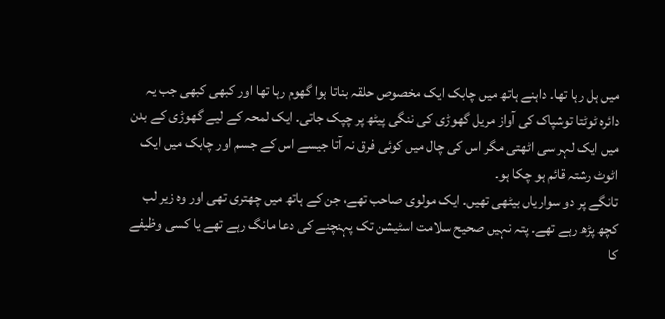میں ہل رہا تھا۔ داہنے ہاتھ میں چابک ایک مخصوص حلقہ بناتا ہوا گھوم رہا تھا اور کبھی کبھی جب یہ دائرہ ٹوٹتا توشپاک کی آواز مریل گھوڑی کی ننگی پیٹھ پر چپک جاتی۔ ایک لمحہ کے لیے گھوڑی کے بدن میں ایک لہر سی اٹھتی مگر اس کی چال میں کوئی فرق نہ آتا جیسے اس کے جسم اور چابک میں ایک اٹوٹ رشتہ قائم ہو چکا ہو۔
تانگے پر دو سواریاں بیٹھی تھیں۔ ایک مولوی صاحب تھے، جن کے ہاتھ میں چھتری تھی اور وہ زیر لب کچھ پڑھ رہے تھے۔ پتہ نہیں صحیح سلامت اسٹیشن تک پہنچنے کی دعا مانگ رہے تھے یا کسی وظیفے کا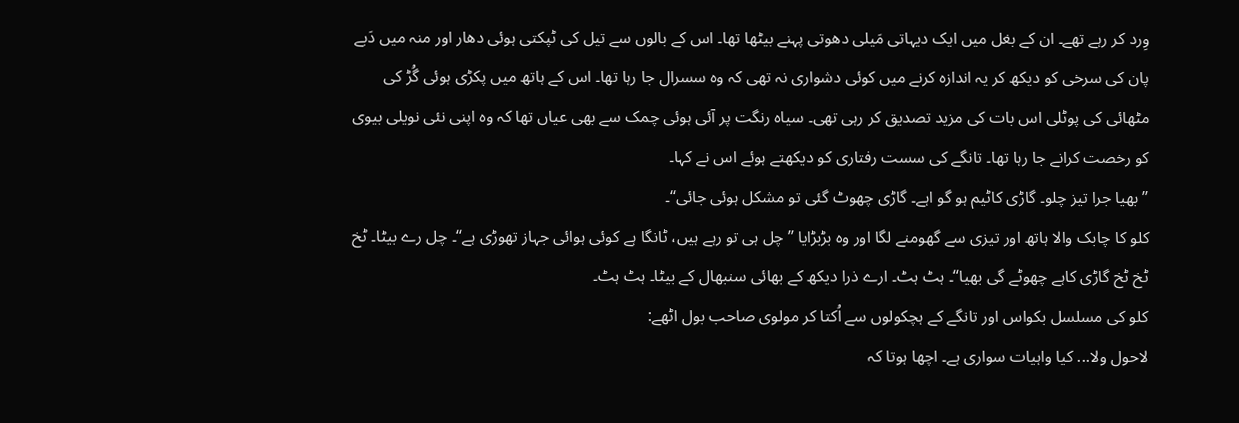وِرد کر رہے تھے۔ ان کے بغل میں ایک دیہاتی مَیلی دھوتی پہنے بیٹھا تھا۔ اس کے بالوں سے تیل کی ٹپکتی ہوئی دھار اور منہ میں دَبے پان کی سرخی کو دیکھ کر یہ اندازہ کرنے میں کوئی دشواری نہ تھی کہ وہ سسرال جا رہا تھا۔ اس کے ہاتھ میں پکڑی ہوئی گُڑ کی مٹھائی کی پوٹلی اس بات کی مزید تصدیق کر رہی تھی۔ سیاہ رنگت پر آئی ہوئی چمک سے بھی عیاں تھا کہ وہ اپنی نئی نویلی بیوی کو رخصت کرانے جا رہا تھا۔ تانگے کی سست رفتاری کو دیکھتے ہوئے اس نے کہا۔
’’بھیا جرا تیز چلو۔ گاڑی کاٹیم ہو گو اہے۔ گاڑی چھوٹ گئی تو مشکل ہوئی جائی‘‘۔
کلو کا چابک والا ہاتھ اور تیزی سے گھومنے لگا اور وہ بڑبڑایا ’’چل ہی تو رہے ہیں، ٹانگا ہے کوئی ہوائی جہاز تھوڑی ہے‘‘۔ چل رے بیٹا۔ ٹخ ٹخ ٹخ گاڑی کاہے چھوٹے گی بھیا‘‘۔ ہٹ ہٹ۔ ارے ذرا دیکھ کے بھائی سنبھال کے بیٹا۔ ہٹ ہٹ۔
کلو کی مسلسل بکواس اور تانگے کے ہچکولوں سے اُکتا کر مولوی صاحب بول اٹھے:
لاحول ولا... کیا واہیات سواری ہے۔ اچھا ہوتا کہ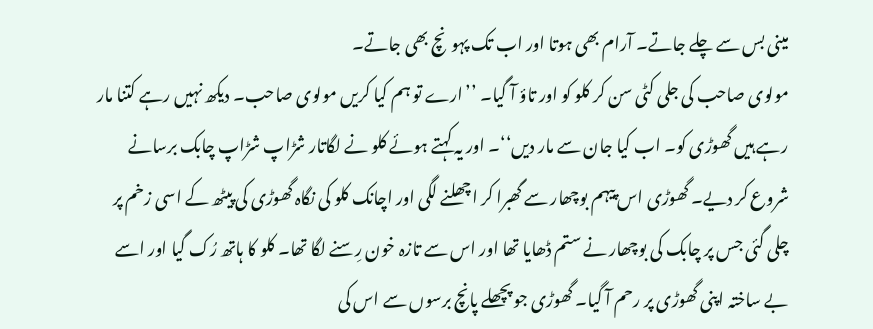مینی بس سے چلے جاتے۔ آرام بھی ہوتا اور اب تک پہونچ بھی جاتے۔
مولوی صاحب کی جلی کٹی سن کر کلو کو اور تاؤ آ گیا۔ ’’ارے تو ہم کیا کریں مولوی صاحب۔ دیکھ نہیں رہے کتنا مار رہے ہیں گھوڑی کو۔ اب کیا جان سے مار دیں‘‘۔ اور یہ کہتے ہوئے کلو نے لگاتار شڑاپ شڑاپ چابک برسانے شروع کر دیے۔ گھوڑی اس پیہم بوچھار سے گھبرا کر اچھلنے لگی اور اچانک کلو کی نگاہ گھوڑی کی پیٹھ کے اسی زخم پر چلی گئی جس پر چابک کی بوچھار نے ستم ڈھایا تھا اور اس سے تازہ خون رِسنے لگا تھا۔ کلو کا ہاتھ رُک گیا اور اسے بے ساختہ اپنی گھوڑی پر رحم آ گیا۔ گھوڑی جو پچھلے پانچ برسوں سے اس کی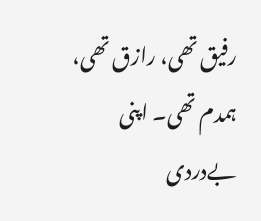رفیق تھی، رازق تھی، ہمدم تھی۔ اپنی بےدردی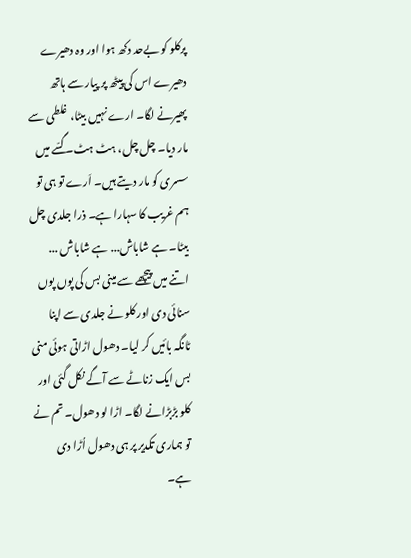پرکلو کو بےحد دکھ ہوا اور وہ دھیرے دھیرے اس کی پیٹھ پر پیار سے ہاتھ پھیرنے لگا۔ ارے نہیں بیٹا، غلطی سے مار دیا۔ چل چل، ہٹ ہٹ۔ گسّے میں سسری کو مار دیتے ہیں۔ اَرے تو ہی تو ہم غریب کا سہارا ہے۔ ذرا جلدی چل بیٹا۔ ہے شاباش... ہے شاباش ... اتنے میں پیچھے سے مینی بس کی پوں پوں سنائی دی اور کلو نے جلدی سے اپنا ٹانگہ بائیں کر لیا۔ دھول اڑاتی ہوئی منی بس ایک زناٹے سے آگے نکل گئی اور کلو بڑبڑانے لگا۔ اڑا لو دھول۔ تم نے تو ہماری تکدیر پر ہی دھول اُڑا دی ہے۔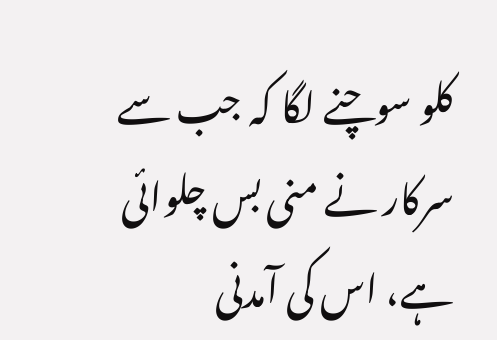کلو سوچنے لگا کہ جب سے سرکار نے منی بس چلوائی ہے، اس کی آمدنی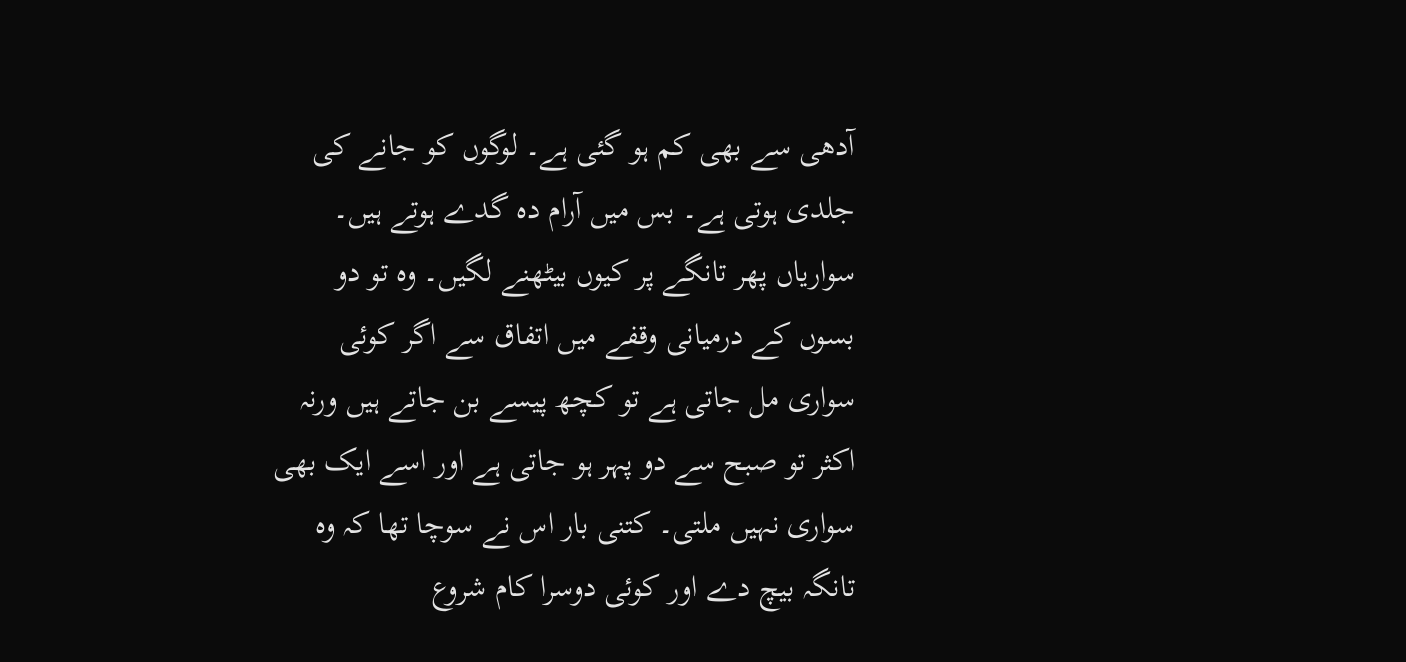آدھی سے بھی کم ہو گئی ہے۔ لوگوں کو جانے کی جلدی ہوتی ہے۔ بس میں آرام دہ گدے ہوتے ہیں۔ سواریاں پھر تانگے پر کیوں بیٹھنے لگیں۔ وہ تو دو بسوں کے درمیانی وقفے میں اتفاق سے اگر کوئی سواری مل جاتی ہے تو کچھ پیسے بن جاتے ہیں ورنہ اکثر تو صبح سے دو پہر ہو جاتی ہے اور اسے ایک بھی سواری نہیں ملتی۔ کتنی بار اس نے سوچا تھا کہ وہ تانگہ بیچ دے اور کوئی دوسرا کام شروع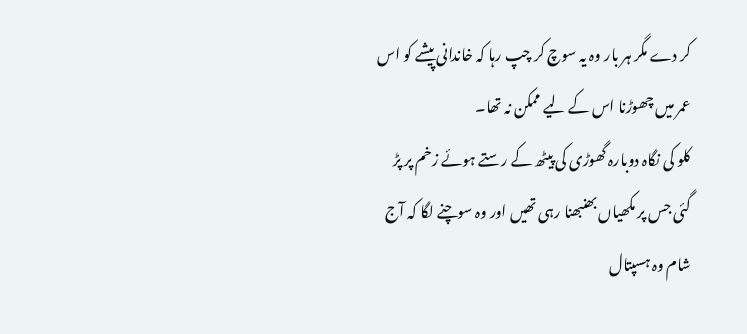کر دے مگر ہر بار وہ یہ سوچ کر چپ رہا کہ خاندانی پیشے کو اس عمر میں چھوڑنا اس کے لیے ممکن نہ تھا۔
کلو کی نگاہ دوبارہ گھوڑی کی پیٹھ کے رستے ہوئے زخم پر پڑ گئی جس پر مکھیاں بھنبھنا رہی تھیں اور وہ سوچنے لگا کہ آج شام وہ ہسپتال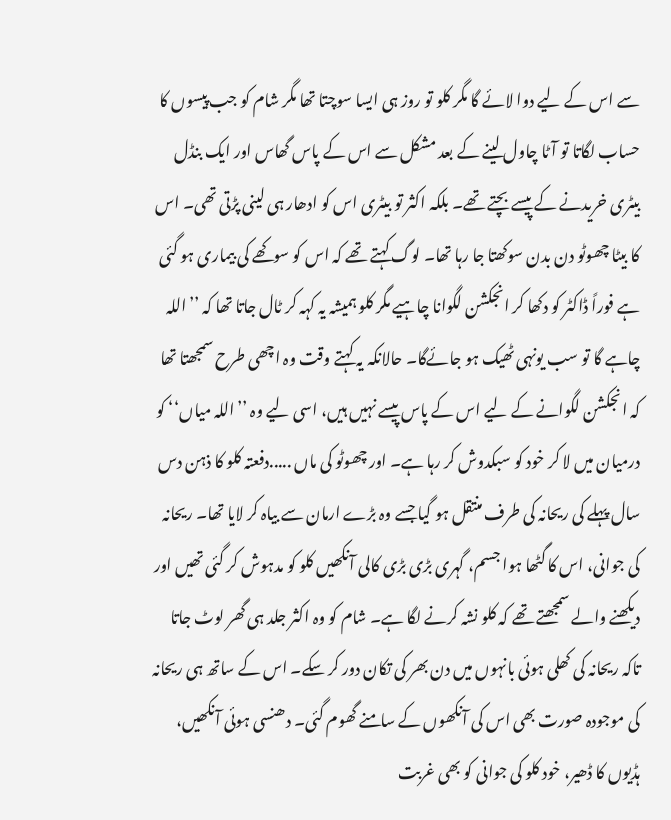سے اس کے لیے دوا لائے گا مگر کلو تو روز ہی ایسا سوچتا تھا مگر شام کو جب پیسوں کا حساب لگاتا تو آٹا چاول لینے کے بعد مشکل سے اس کے پاس گھاس اور ایک بنڈل بیٹری خریدنے کے پیسے بچتے تھے۔ بلکہ اکثر تو بیٹری اس کو ادھار ہی لینی پڑتی تھی۔ اس کا بیٹا چھوٹو دن بدن سوکھتا جا رہا تھا۔ لوگ کہتے تھے کہ اس کو سوکھے کی بیماری ہو گئی ہے فوراً ڈاکٹر کو دکھا کر انجکشن لگوانا چاہیے مگر کلو ہمیشہ یہ کہہ کر ٹال جاتا تھا کہ ’’اللہ چاہے گا تو سب یونہی ٹھیک ہو جائےگا۔ حالانکہ یہ کہتے وقت وہ اچھی طرح سمجھتا تھا کہ انجکشن لگوانے کے لیے اس کے پاس پیسے نہیں ہیں، اسی لیے وہ ’’اللہ میاں‘‘ کو درمیان میں لا کر خود کو سبکدوش کر رہا ہے۔ اور چھوٹو کی ماں .....دفعتہ کلو کا ذہن دس سال پہلے کی ریحانہ کی طرف منتقل ہو گیا جسے وہ بڑے ارمان سے بیاہ کر لایا تھا۔ ریحانہ کی جوانی، اس کا گٹھا ہوا جسم، گہری بڑی بڑی کالی آنکھیں کلو کو مدہوش کر گئی تھیں اور دیکھنے والے سمجھتے تھے کہ کلو نشہ کرنے لگا ہے۔ شام کو وہ اکثر جلد ہی گھر لوٹ جاتا تاکہ ریحانہ کی کھلی ہوئی بانہوں میں دن بھر کی تکان دور کر سکے۔ اس کے ساتھ ہی ریحانہ کی موجودہ صورت بھی اس کی آنکھوں کے سامنے گھوم گئی۔ دھنسی ہوئی آنکھیں، ہڈیوں کا ڈھیر، خود کلو کی جوانی کو بھی غربت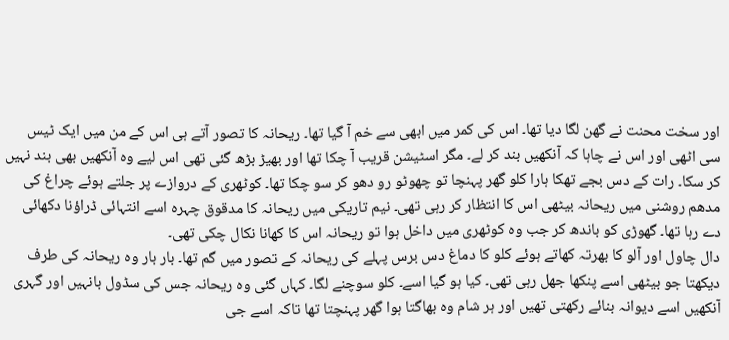اور سخت محنت نے گھن لگا دیا تھا۔ اس کی کمر میں ابھی سے خم آ گیا تھا۔ ریحانہ کا تصور آتے ہی اس کے من میں ایک ٹیس سی اٹھی اور اس نے چاہا کہ آنکھیں بند کر لے۔ مگر اسٹیشن قریب آ چکا تھا اور بھیڑ بڑھ گئی تھی اس لیے وہ آنکھیں بھی بند نہیں کر سکا۔ رات کے دس بجے تھکا ہارا کلو گھر پہنچا تو چھوٹو رو دھو کر سو چکا تھا۔ کوٹھری کے دروازے پر جلتے ہوئے چراغ کی مدھم روشنی میں ریحانہ بیٹھی اس کا انتظار کر رہی تھی۔ نیم تاریکی میں ریحانہ کا مدقوق چہرہ اسے انتہائی ڈراؤنا دکھائی دے رہا تھا۔ گھوڑی کو باندھ کر جب وہ کوٹھری میں داخل ہوا تو ریحانہ اس کا کھانا نکال چکی تھی۔
دال چاول اور آلو کا بھرتہ کھاتے ہوئے کلو کا دماغ دس برس پہلے کی ریحانہ کے تصور میں گم تھا۔ بار بار وہ ریحانہ کی طرف دیکھتا جو بیٹھی اسے پنکھا جھل رہی تھی۔ کیا ہو گیا اسے۔ کلو سوچنے لگا۔ کہاں گئی وہ ریحانہ جس کی سڈول بانہیں اور گہری آنکھیں اسے دیوانہ بنائے رکھتی تھیں اور ہر شام وہ بھاگتا ہوا گھر پہنچتا تھا تاکہ اسے جی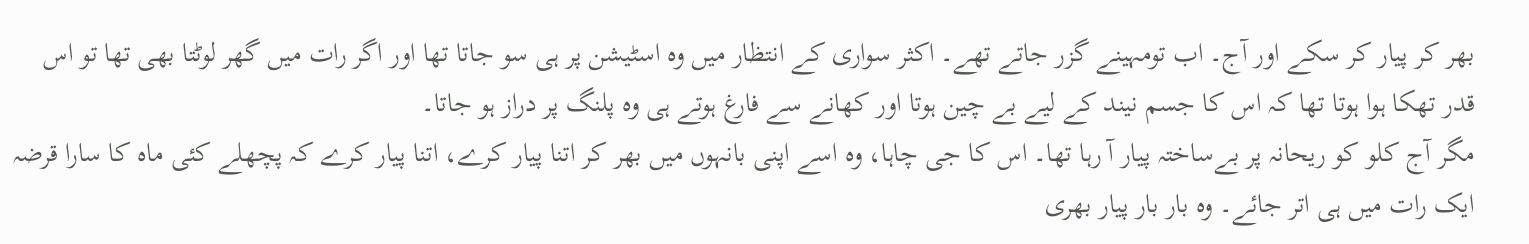بھر کر پیار کر سکے اور آج۔ اب تومہینے گزر جاتے تھے۔ اکثر سواری کے انتظار میں وہ اسٹیشن پر ہی سو جاتا تھا اور اگر رات میں گھر لوٹتا بھی تھا تو اس قدر تھکا ہوا ہوتا تھا کہ اس کا جسم نیند کے لیے بے چین ہوتا اور کھانے سے فارغ ہوتے ہی وہ پلنگ پر دراز ہو جاتا۔
مگر آج کلو کو ریحانہ پر بےساختہ پیار آ رہا تھا۔ اس کا جی چاہا، وہ اسے اپنی بانہوں میں بھر کر اتنا پیار کرے، اتنا پیار کرے کہ پچھلے کئی ماہ کا سارا قرضہ ایک رات میں ہی اتر جائے۔ وہ بار بار پیار بھری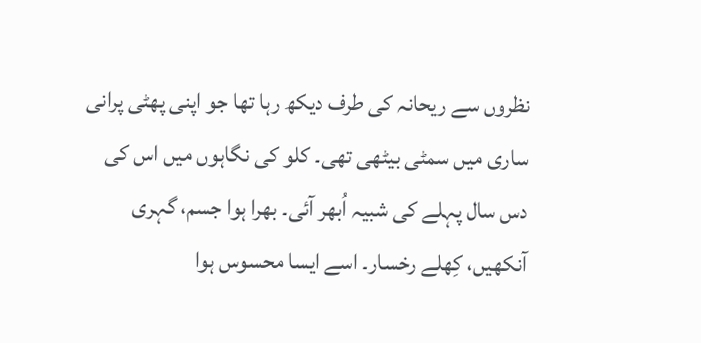نظروں سے ریحانہ کی طرف دیکھ رہا تھا جو اپنی پھٹی پرانی ساری میں سمٹی بیٹھی تھی۔ کلو کی نگاہوں میں اس کی دس سال پہلے کی شبیہ اُبھر آئی۔ بھرا ہوا جسم، گہری آنکھیں، کِھلے رخسار۔ اسے ایسا محسوس ہوا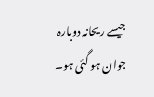جیسے ریحانہ دوبارہ جوان ہو گئی ہو۔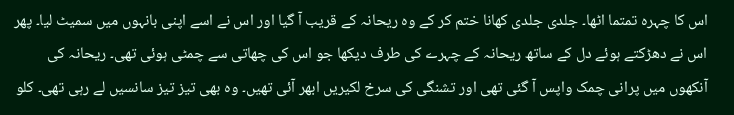اس کا چہرہ تمتما اٹھا۔ جلدی جلدی کھانا ختم کر کے وہ ریحانہ کے قریب آ گیا اور اس نے اسے اپنی بانہوں میں سمیٹ لیا۔ پھر اس نے دھڑکتے ہوئے دل کے ساتھ ریحانہ کے چہرے کی طرف دیکھا جو اس کی چھاتی سے چمٹی ہوئی تھی۔ ریحانہ کی آنکھوں میں پرانی چمک واپس آ گئی تھی اور تشنگی کی سرخ لکیریں ابھر آئی تھیں۔ وہ بھی تیز تیز سانسیں لے رہی تھی۔ کلو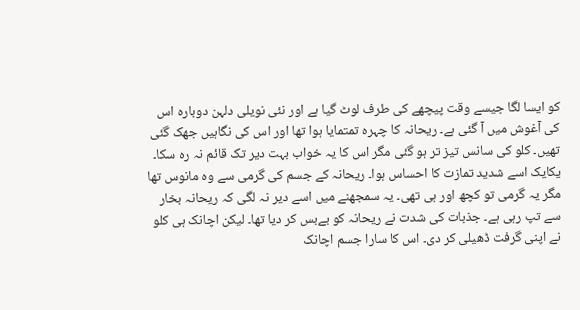کو ایسا لگا جیسے وقت پیچھے کی طرف لوٹ گیا ہے اور نئی نویلی دلہن دوبارہ اس کی آغوش میں آ گئی ہے۔ ریحانہ کا چہرہ تمتمایا ہوا تھا اور اس کی نگاہیں جھک گئی تھیں۔ کلو کی سانس تیز تر ہو گئی مگر اس کا یہ خواب بہت دیر تک قائم نہ رہ سکا۔ یکایک اسے شدید تمازت کا احساس ہوا۔ ریحانہ کے جسم کی گرمی سے وہ مانوس تھا مگر یہ گرمی تو کچھ اور ہی تھی۔ یہ سمجھنے میں اسے دیر نہ لگی کہ ریحانہ بخار سے تپ رہی ہے۔ جذبات کی شدت نے ریحانہ کو بےبس کر دیا تھا۔ لیکن اچانک ہی کلو نے اپنی گرفت ڈھیلی کر دی۔ اس کا سارا جسم اچانک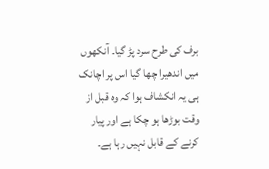برف کی طرح سرد پڑ گیا۔ آنکھوں میں اندھیرا چھا گیا اس پر اچانک ہی یہ انکشاف ہوا کہ وہ قبل از وقت بوڑھا ہو چکا ہے اور پیار کرنے کے قابل نہیں رہا ہے۔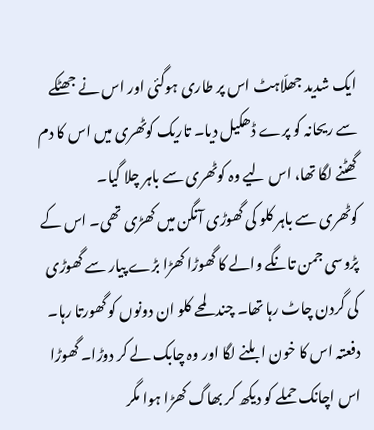ایک شدید جھلّاہٹ اس پر طاری ہوگئی اور اس نے جھٹکے سے ریحانہ کو پرے ڈھکیل دیا۔ تاریک کوٹھری میں اس کا دم گھٹنے لگا تھا، اس لیے وہ کوٹھری سے باہر چلا گیا۔
کوٹھری سے باہر کلو کی گھوڑی آنگن میں کھڑی تھی۔ اس کے پڑوسی جمن تانگے والے کا گھوڑا کھڑا بڑے پیار سے گھوڑی کی گردن چاٹ رہا تھا۔ چند لمحے کلو ان دونوں کو گھورتا رہا۔ دفعتہ اس کا خون ابلنے لگا اور وہ چابک لے کر دوڑا۔ گھوڑا اس اچانک حملے کو دیکھ کر بھاگ کھڑا ہوا مگر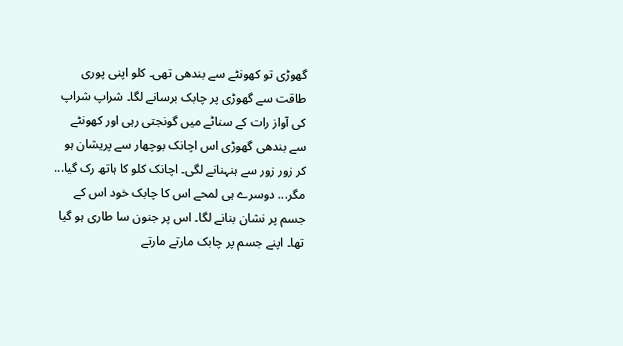گھوڑی تو کھونٹے سے بندھی تھی۔ کلو اپنی پوری طاقت سے گھوڑی پر چابک برسانے لگا۔ شراپ شراپ کی آواز رات کے سناٹے میں گونجتی رہی اور کھونٹے سے بندھی گھوڑی اس اچانک بوچھار سے پریشان ہو کر زور زور سے ہنہنانے لگی۔ اچانک کلو کا ہاتھ رک گیا... مگر... دوسرے ہی لمحے اس کا چابک خود اس کے جسم پر نشان بنانے لگا۔ اس پر جنون سا طاری ہو گیا تھا۔ اپنے جسم پر چابک مارتے مارتے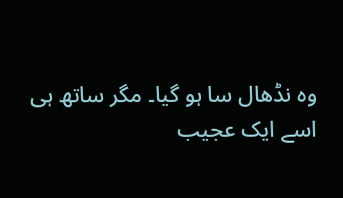وہ نڈھال سا ہو گیا۔ مگر ساتھ ہی اسے ایک عجیب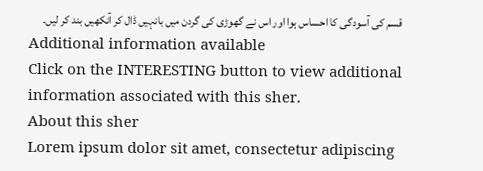قسم کی آسودگی کا احساس ہوا اور اس نے گھوڑی کی گردن میں بانہیں ڈال کر آنکھیں بند کر لیں۔
Additional information available
Click on the INTERESTING button to view additional information associated with this sher.
About this sher
Lorem ipsum dolor sit amet, consectetur adipiscing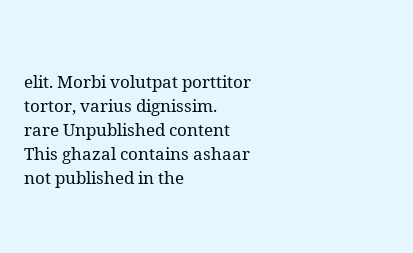elit. Morbi volutpat porttitor tortor, varius dignissim.
rare Unpublished content
This ghazal contains ashaar not published in the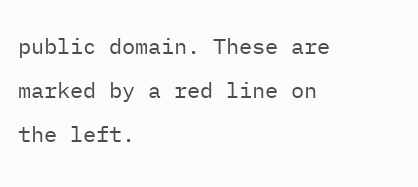public domain. These are marked by a red line on the left.